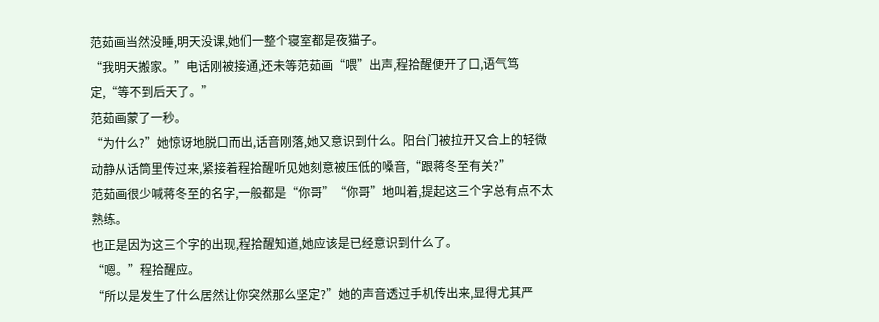范茹画当然没睡,明天没课,她们一整个寝室都是夜猫子。
“我明天搬家。”电话刚被接通,还未等范茹画“喂”出声,程拾醒便开了口,语气笃定,“等不到后天了。”
范茹画蒙了一秒。
“为什么?”她惊讶地脱口而出,话音刚落,她又意识到什么。阳台门被拉开又合上的轻微动静从话筒里传过来,紧接着程拾醒听见她刻意被压低的嗓音,“跟蒋冬至有关?”
范茹画很少喊蒋冬至的名字,一般都是“你哥”“你哥”地叫着,提起这三个字总有点不太熟练。
也正是因为这三个字的出现,程拾醒知道,她应该是已经意识到什么了。
“嗯。”程拾醒应。
“所以是发生了什么居然让你突然那么坚定?”她的声音透过手机传出来,显得尤其严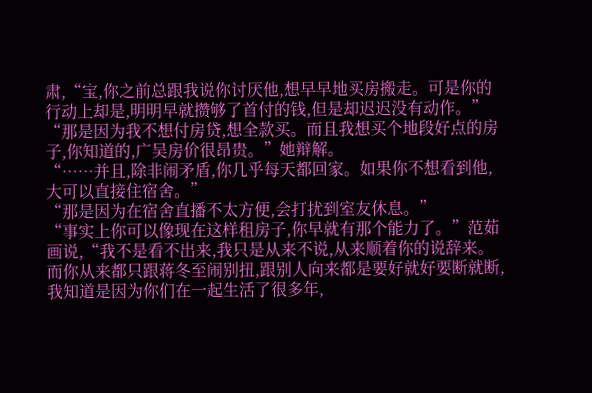肃,“宝,你之前总跟我说你讨厌他,想早早地买房搬走。可是你的行动上却是,明明早就攒够了首付的钱,但是却迟迟没有动作。”
“那是因为我不想付房贷,想全款买。而且我想买个地段好点的房子,你知道的,广吴房价很昂贵。”她辩解。
“……并且,除非闹矛盾,你几乎每天都回家。如果你不想看到他,大可以直接住宿舍。”
“那是因为在宿舍直播不太方便,会打扰到室友休息。”
“事实上你可以像现在这样租房子,你早就有那个能力了。”范茹画说,“我不是看不出来,我只是从来不说,从来顺着你的说辞来。而你从来都只跟蒋冬至闹别扭,跟别人向来都是要好就好要断就断,我知道是因为你们在一起生活了很多年,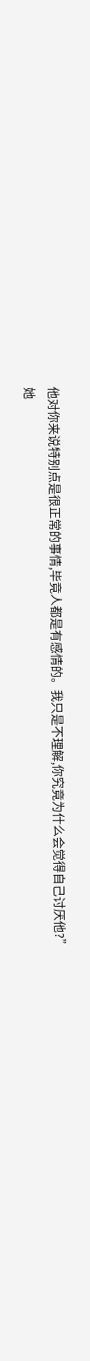他对你来说特别点是很正常的事情,毕竟人都是有感情的。我只是不理解,你究竟为什么会觉得自己讨厌他?”
她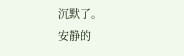沉默了。
安静的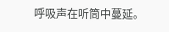呼吸声在听筒中蔓延。